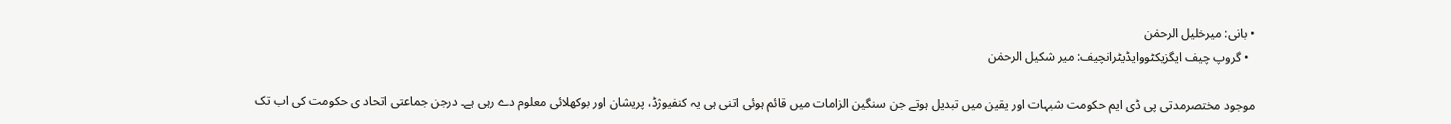• بانی: میرخلیل الرحمٰن
  • گروپ چیف ایگزیکٹووایڈیٹرانچیف: میر شکیل الرحمٰن

موجود مختصرمدتی پی ڈی ایم حکومت شبہات اور یقین میں تبدیل ہوتے جن سنگین الزامات میں قائم ہوئی اتنی ہی یہ کنفیوژڈ، پریشان اور بوکھلائی معلوم دے رہی ہے۔ درجن جماعتی اتحاد ی حکومت کی اب تک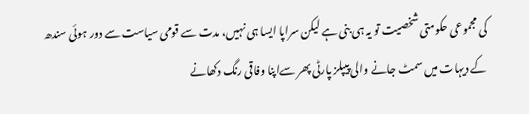کی مجموعی حکومتی شخصیت تو یہ ہی بنی ہے لیکن سراپا ایسا ہی نہیں، مدت سے قومی سیاست سے دور ہوئی سندھ کے دیہات میں سمٹ جانے والی پیپلز پارٹی پھر سےاپنا وفاقی رنگ دکھانے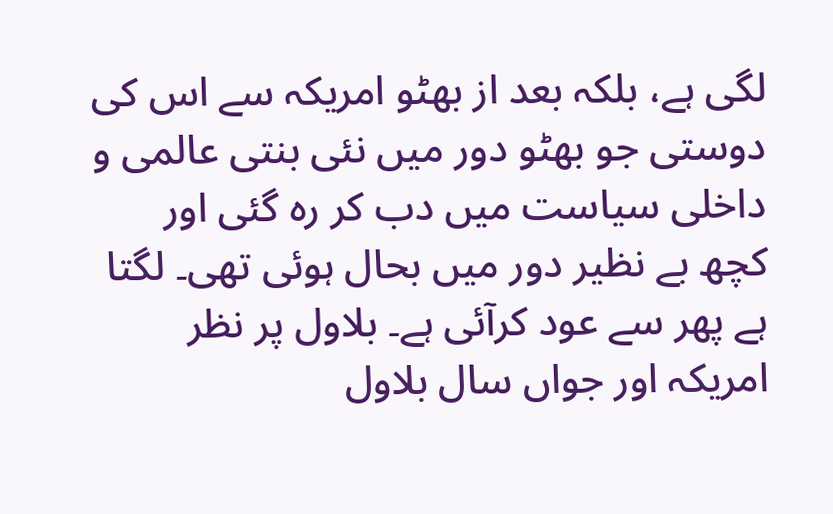لگی ہے، بلکہ بعد از بھٹو امریکہ سے اس کی دوستی جو بھٹو دور میں نئی بنتی عالمی و داخلی سیاست میں دب کر رہ گئی اور کچھ بے نظیر دور میں بحال ہوئی تھی۔ لگتا ہے پھر سے عود کرآئی ہے۔ بلاول پر نظر امریکہ اور جواں سال بلاول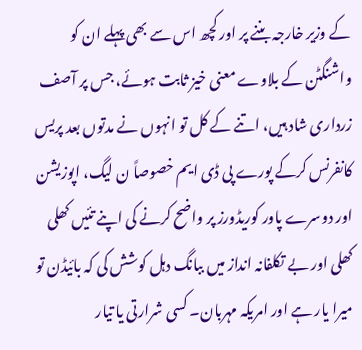کے وزیر خارجہ بننے پر اور کچھ اس سے بھی پہلے ان کو واشنگٹن کے بلاوے معنی خیز ثابت ہوئے، جس پر آصف زرداری شاد ہیں، اتنے کے کل تو انہوں نے مدتوں بعد پریس کانفرنس کرکے پورے پی ڈی ایم خصوصاً ن لیگ، اپوزیشن اور دوسرے پاور کوریڈورز پر واضح کرنے کی اپنے تئیں کھلی کھلی اور بے تکلفانہ انداز میں ببانگ دہل کوشش کی کہ بائیڈن تو میرا یار ہے اور امریکہ مہربان۔ کسی شرارتی یا تیار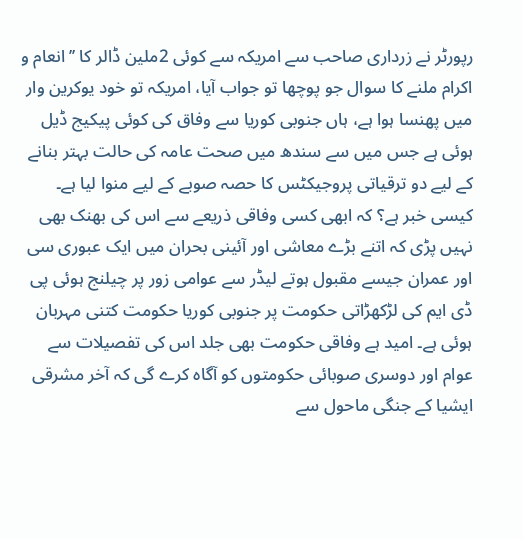رپورٹر نے زرداری صاحب سے امریکہ سے کوئی 2ملین ڈالر کا ’’انعام و اکرام ملنے کا سوال جو پوچھا تو جواب آیا، امریکہ تو خود یوکرین وار میں پھنسا ہوا ہے، ہاں جنوبی کوریا سے وفاق کی کوئی پیکیج ڈیل ہوئی ہے جس میں سے سندھ میں صحت عامہ کی حالت بہتر بنانے کے لیے دو ترقیاتی پروجیکٹس کا حصہ صوبے کے لیے منوا لیا ہے۔ کیسی خبر ہے؟ کہ ابھی کسی وفاقی ذریعے سے اس کی بھنک بھی نہیں پڑی کہ اتنے بڑے معاشی اور آئینی بحران میں ایک عبوری سی اور عمران جیسے مقبول ہوتے لیڈر سے عوامی زور پر چیلنج ہوئی پی ڈی ایم کی لڑکھڑاتی حکومت پر جنوبی کوریا حکومت کتنی مہربان ہوئی ہے۔ امید ہے وفاقی حکومت بھی جلد اس کی تفصیلات سے عوام اور دوسری صوبائی حکومتوں کو آگاہ کرے گی کہ آخر مشرقی ایشیا کے جنگی ماحول سے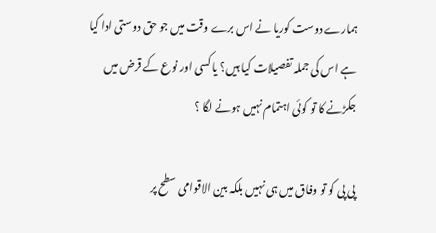ہمارے دوست کوریا نے اس برے وقت میں جو حق دوستی ادا کیا ہے اس کی جملہ تفصیلات کیا ہیں؟ یا کسی اور نوع کے قرض میں جکڑنے کا تو کوئی اہتمام نہیں ہونے لگا ؟

پی پی کو تو وفاق میں ہی نہیں بلکہ بین الاقوامی سطح پر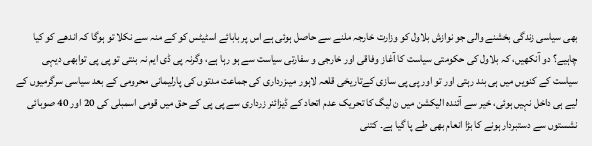بھی سیاسی زندگی بخشنے والی جو نوازش بلاول کو وزارت خارجہ ملنے سے حاصل ہوئی ہے اس پر بابائے اسٹیٹس کو کے منہ سے نکلا تو ہوگا کہ اندھے کو کیا چاہیے؟ دو آنکھیں، کہ بلاول کی حکومتی سیاست کا آغاز وفاقی اور خارجی و سفارتی سیاست سے ہو رہا ہے، وگرنہ پی ڈی ایم نہ بنتی تو پی پی توابھی دیہی سیاست کے کنویں میں ہی بند رہتی اور تو اور پی پی سازی کےتاریخی قلعہ لاہور میںزرداری کی جماعت مدتوں کی پارلیمانی محرومی کے بعد سیاسی سرگرمیوں کے لیے ہی داخل نہیں ہوئی، خیر سے آئندہ الیکشن میں ن لیگ کا تحریک عدم اتحاد کے ڈیزائنر زرداری سے پی پی کے حق میں قومی اسمبلی کی 20 اور 40 صوبائی نشستوں سے دستبردار ہونے کا بڑا انعام بھی طے پا گیا ہے۔ کتنی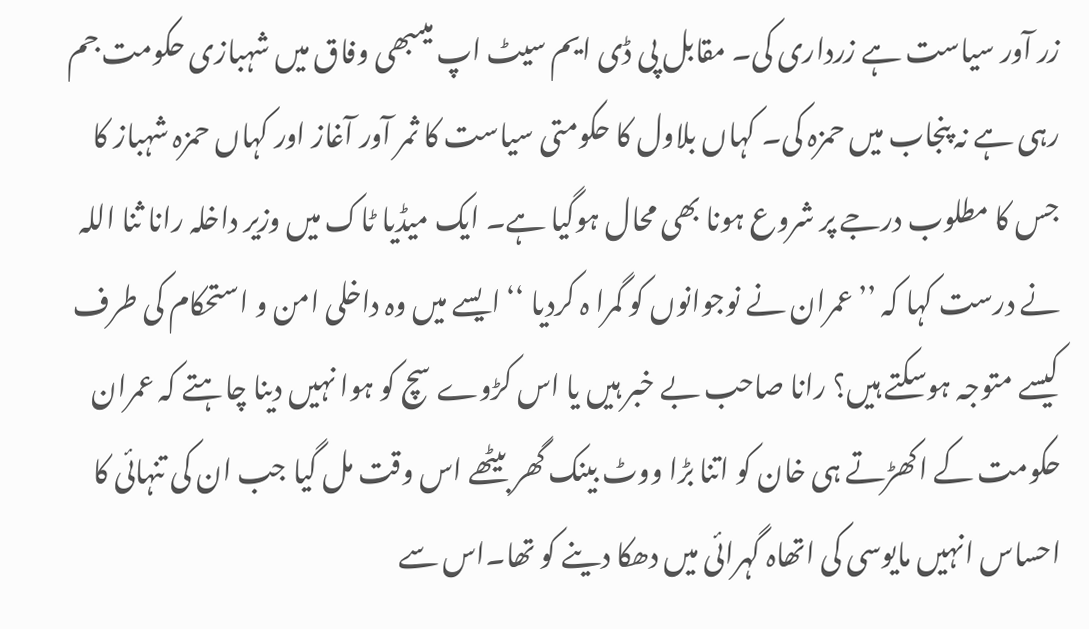زر آور سیاست ہے زرداری کی۔ مقابل پی ڈی ایم سیٹ اپ میںبھی وفاق میں شہبازی حکومت جم رہی ہے نہ پنجاب میں حمزہ کی۔ کہاں بلاول کا حکومتی سیاست کا ثمر آور آغاز اور کہاں حمزہ شہباز کا جس کا مطلوب درجے پر شروع ہونا بھی محال ہوگیا ہے۔ ایک میڈیا ٹاک میں وزیر داخلہ رانا ثنا اللہ نے درست کہا کہ ’’عمران نے نوجوانوں کو گمرا ہ کردیا ‘‘ ایسے میں وہ داخلی امن و استحکام کی طرف کیسے متوجہ ہوسکتے ہیں؟ رانا صاحب بے خبر ہیں یا اس کڑوے سچ کو ہوا نہیں دینا چاہتے کہ عمران حکومت کے اکھڑتے ہی خان کو اتنا بڑا ووٹ بینک گھر بیٹھے اس وقت مل گیا جب ان کی تنہائی کا احساس انہیں مایوسی کی اتھاہ گہرائی میں دھکا دینے کو تھا۔اس سے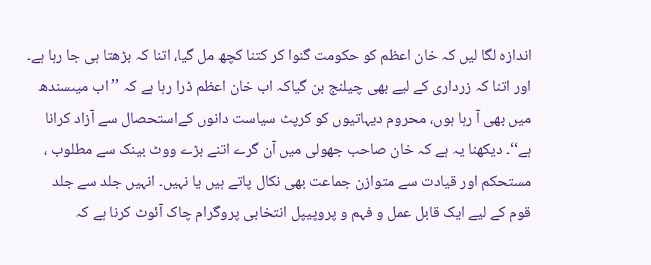اندازہ لگا لیں کہ خان اعظم کو حکومت گنوا کر کتنا کچھ مل گیا، اتنا کہ بڑھتا ہی جا رہا ہے۔ اور اتنا کہ زرداری کے لیے بھی چیلنج بن گیاکہ اب خان اعظم ڈرا رہا ہے کہ ’’اب میںسندھ میں بھی آ رہا ہوں، محروم دیہاتیوں کو کرپٹ سیاست دانوں کےاستحصال سے آزاد کرانا ہے‘‘۔ دیکھنا یہ ہے کہ خان صاحب جھولی میں آن گرے اتنے بڑے ووٹ بینک سے مطلوب ، مستحکم اور قیادت سے متوازن جماعت بھی نکال پاتے ہیں یا نہیں۔ انہیں جلد سے جلد قوم کے لیے ایک قابل عمل و فہم و پروپیپل انتخابی پروگرام چاک آئوٹ کرنا ہے کہ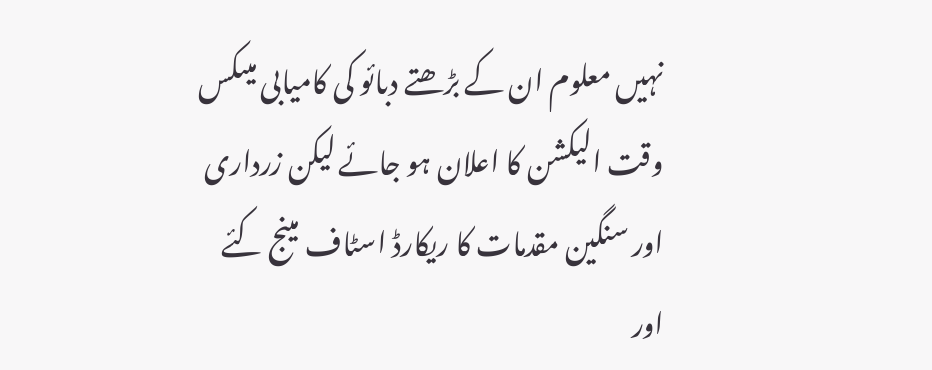نہیں معلوم ان کے بڑھتے دبائو کی کامیابی میںکس وقت الیکشن کا اعلان ہو جائے لیکن زرداری اور سنگین مقدمات کا ریکارڈ اسٹاف مینج کئے اور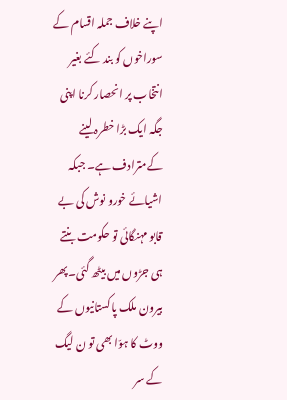اپنے خلاف جملہ اقسام کے سوراخوں کو بند کئے بغیر انتخاب پر انحصار کرنا اپنی جگہ ایک بڑا خطرہ لینے کےمترادف ہے۔ جبکہ اشیائے خورو نوش کی بے قابو مہنگائی تو حکومت بنتے ہی جڑوں میں بیٹھ گئی۔پھر بیرون ملک پاکستانیوں کے ووٹ کا ہوّا بھی تو ن لیگ کے سر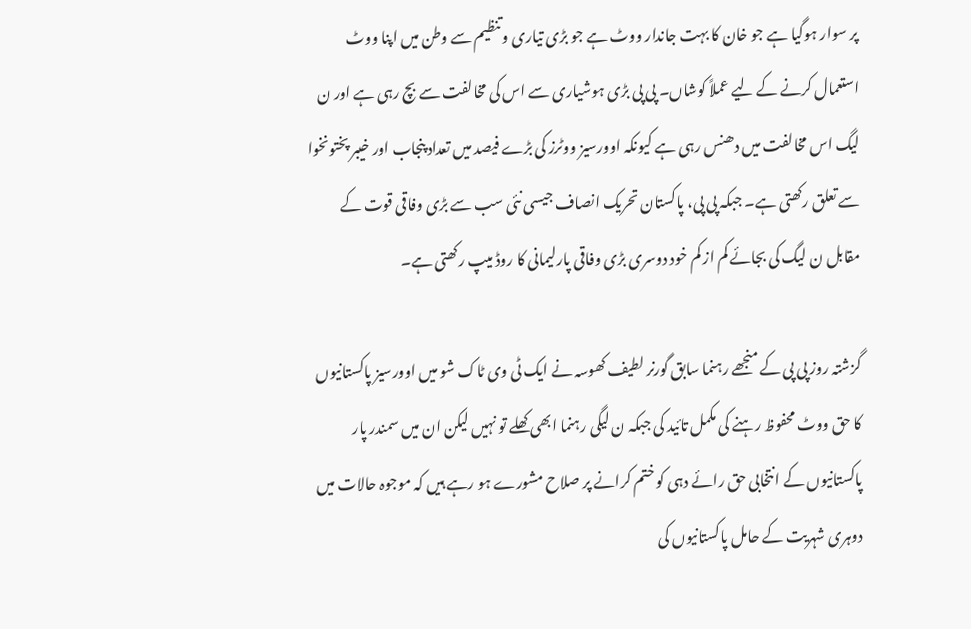پر سوار ہوگیا ہے جو خان کا بہت جاندار ووٹ ہے جو بڑی تیاری و تنظیم سے وطن میں اپنا ووٹ استعمال کرنے کے لیے عملاً کوشاں۔ پی پی بڑی ہوشیاری سے اس کی مخالفت سے بچ رہی ہے اور ن لیگ اس مخالفت میں دھنس رہی ہے کیونکہ اوورسیز ووٹرز کی بڑے فیصد میں تعداد پنجاب اور خیبر پختونخوا سے تعلق رکھتی ہے۔ جبکہ پی پی، پاکستان تحریک انصاف جیسی نئی سب سے بڑی وفاقی قوت کے مقابل ن لیگ کی بجائے کم از کم خود دوسری بڑی وفاقی پارلیمانی کا روڈ میپ رکھتی ہے۔

گزشتہ روز پی پی کے منجھے رہنما سابق گورنر لطیف کھوسہ نے ایک ٹی وی ٹاک شو میں اوورسیز پاکستانیوں کا حق ووٹ محفوظ رہنے کی مکمل تائید کی جبکہ ن لیگی رہنما ابھی کھلے تو نہیں لیکن ان میں سمندر پار پاکستانیوں کے انتخابی حق رائے دہی کو ختم کرانے پر صلاح مشورے ہو رہے ہیں کہ موجوہ حالات میں دوہری شہریت کے حامل پاکستانیوں کی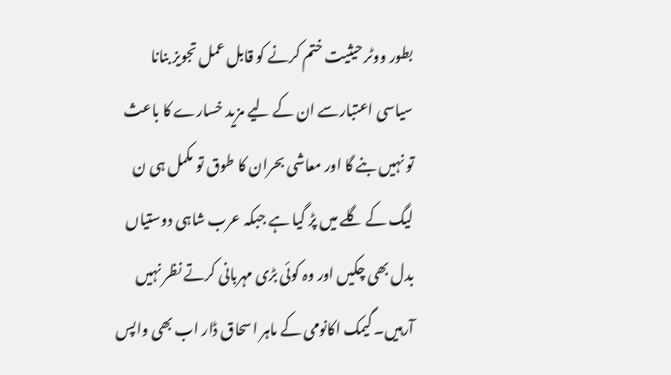بطور ووٹر حیثیت ختم کرنے کو قابل عمل تجویز بنانا سیاسی اعتبارسے ان کے لیے مزید خسارے کا باعث تو نہیں بنے گا اور معاشی بحران کا طوق تو مکمل ہی ن لیگ کے گلے میں پڑ گیا ہے جبکہ عرب شاہی دوستیاں بدل بھی چکیں اور وہ کوئی بڑی مہربانی کرتے نظر نہیں آرہیں۔ گیمک اکانومی کے ماہر اسحاق ڈار اب بھی واپس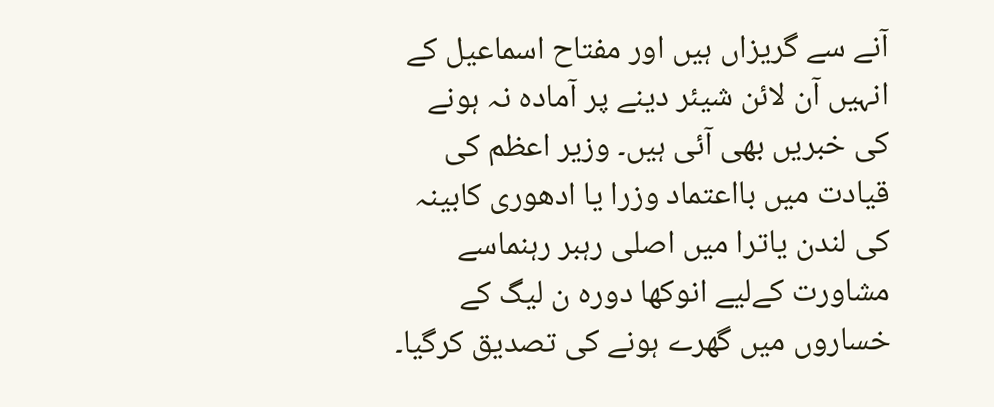آنے سے گریزاں ہیں اور مفتاح اسماعیل کے انہیں آن لائن شیئر دینے پر آمادہ نہ ہونے کی خبریں بھی آئی ہیں۔ وزیر اعظم کی قیادت میں بااعتماد وزرا یا ادھوری کابینہ کی لندن یاترا میں اصلی رہبر رہنماسے مشاورت کےلیے انوکھا دورہ ن لیگ کے خساروں میں گھرے ہونے کی تصدیق کرگیا۔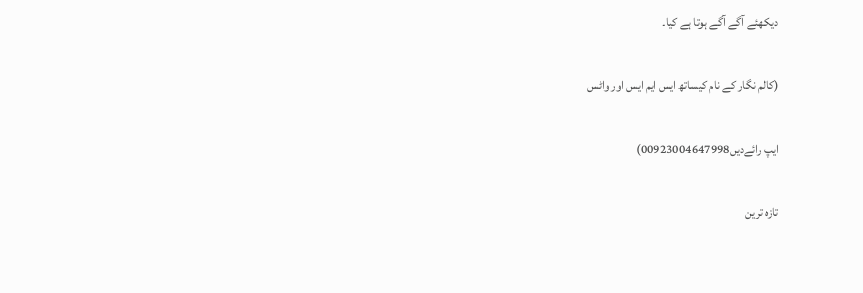دیکھئے آگے آگے ہوتا ہے کیا۔

(کالم نگار کے نام کیساتھ ایس ایم ایس اور واٹس

ایپ رائےدیں00923004647998)

تازہ ترین